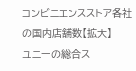コンビニエンスストア各社の国内店舗数【拡大】
ユニーの総合ス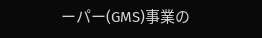ーパー(GMS)事業の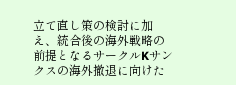立て直し策の検討に加え、統合後の海外戦略の前提となるサークルKサンクスの海外撤退に向けた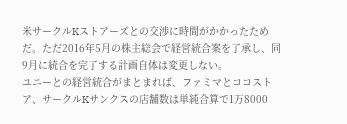米サークルKストアーズとの交渉に時間がかかったためだ。ただ2016年5月の株主総会で経営統合案を了承し、同9月に統合を完了する計画自体は変更しない。
ユニーとの経営統合がまとまれば、ファミマとココストア、サークルKサンクスの店舗数は単純合算で1万8000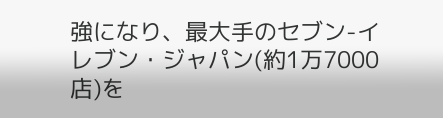強になり、最大手のセブン-イレブン・ジャパン(約1万7000店)を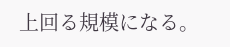上回る規模になる。